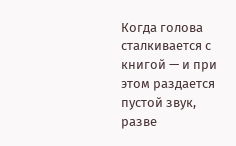Когда голова сталкивается с книгой — и при этом раздается пустой звук, разве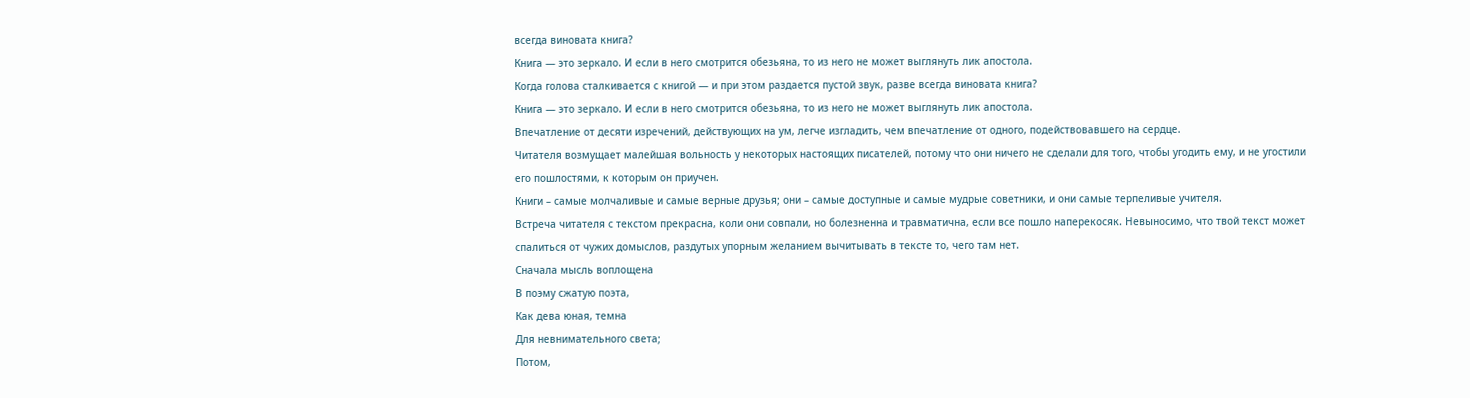всегда виновата книга?
Книга — это зеркало. И если в него смотрится обезьяна, то из него не может выглянуть лик апостола.
Когда голова сталкивается с книгой — и при этом раздается пустой звук, разве всегда виновата книга?
Книга — это зеркало. И если в него смотрится обезьяна, то из него не может выглянуть лик апостола.
Впечатление от десяти изречений, действующих на ум, легче изгладить, чем впечатление от одного, подействовавшего на сердце.
Читателя возмущает малейшая вольность у некоторых настоящих писателей, потому что они ничего не сделали для того, чтобы угодить ему, и не угостили его пошлостями, к которым он приучен.
Книги – самые молчаливые и самые верные друзья; они – самые доступные и самые мудрые советники, и они самые терпеливые учителя.
Встреча читателя с текстом прекрасна, коли они совпали, но болезненна и травматична, если все пошло наперекосяк. Невыносимо, что твой текст может спалиться от чужих домыслов, раздутых упорным желанием вычитывать в тексте то, чего там нет.
Сначала мысль воплощена
В поэму сжатую поэта,
Как дева юная, темна
Для невнимательного света;
Потом,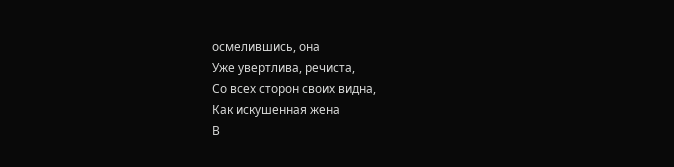осмелившись, она
Уже увертлива, речиста,
Со всех сторон своих видна,
Как искушенная жена
В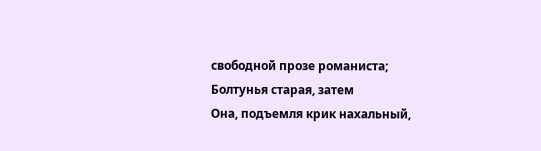свободной прозе романиста;
Болтунья старая, затем
Она, подъемля крик нахальный,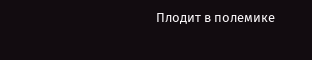Плодит в полемике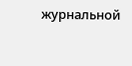журнальной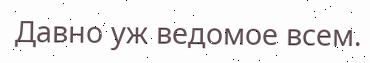Давно уж ведомое всем.